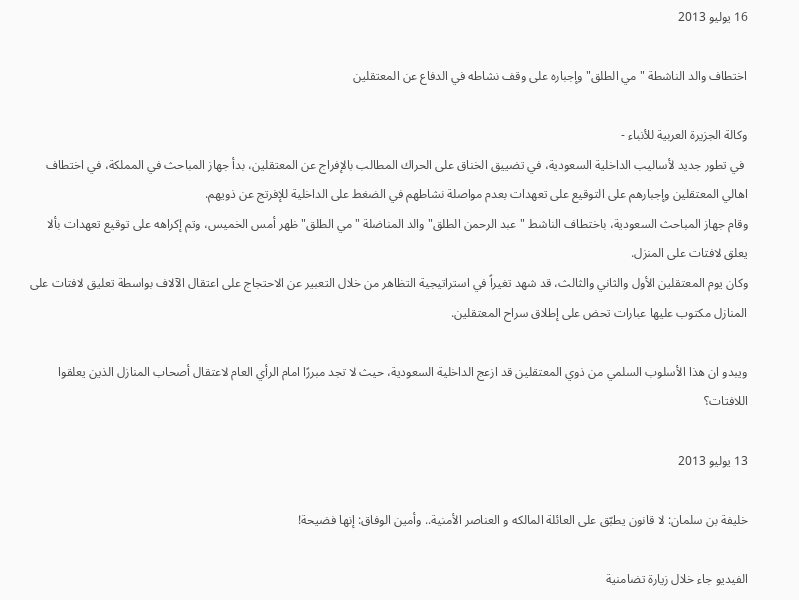16 يوليو 2013

اختطاف والد الناشطة "مي الطلق" وإجباره على وقف نشاطه في الدفاع عن المعتقلين

وكالة الجزيرة العربية للأنباء -
 في تطور جديد لأساليب الداخلية السعودية، في تضييق الخناق على الحراك المطالب بالإفراج عن المعتقلين، بدأ جهاز المباحث في المملكة، في اختطاف اهالي المعتقلين وإجبارهم على التوقيع على تعهدات بعدم مواصلة نشاطهم في الضغط على الداخلية للإفرتج عن ذويهم.
وقام جهاز المباحث السعودية، باختطاف الناشط "عبد الرحمن الطلق"والد المناضلة "مي الطلق" ظهر أمس الخميس، وتم إكراهه على توقيع تعهدات بألا يعلق لافتات على المنزل.
وكان يوم المعتقلين الأول والثاني والثالث، قد شهد تغيراً في استراتيجية التظاهر من خلال التعبير عن الاحتجاج على اعتقال الآلاف بواسطة تعليق لافتات على المنازل مكتوب عليها عبارات تحض على إطلاق سراح المعتقلين.

ويبدو ان هذا الأسلوب السلمي من ذوي المعتقلين قد ازعج الداخلية السعودية، حيث لا تجد مبررًا امام الرأي العام لاعتقال أصحاب المنازل الذين يعلقوا اللافتات؟

13 يوليو 2013

خليفة بن سلمان: لا قانون يطبّق على العائلة المالكه و العناصر الأمنية.. وأمين الوفاق: إنها فضيحة!

الفيديو جاء خلال زيارة تضامنية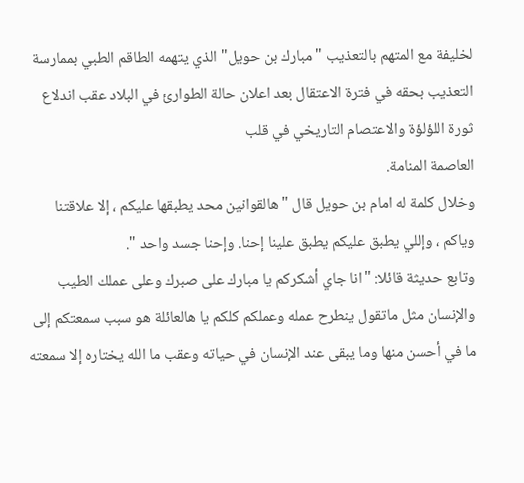لخليفة مع المتهم بالتعذيب "مبارك بن حويل" الذي يتهمه الطاقم الطبي بممارسة التعذيب بحقه في فترة الاعتقال بعد اعلان حالة الطوارئ في البلاد عقب اندلاع ثورة اللؤلؤة والاعتصام التاريخي في قلب
العاصمة المنامة.
وخلال كلمة له امام بن حويل قال "هالقوانين محد يطبقها عليكم ، إلا علاقتنا وياكم ، وإللي يطبق عليكم يطبق علينا إحنا. وإحنا جسد واحد ".
وتابع حديثة قائلا: "انا جاي أشكركم يا مبارك على صبرك وعلى عملك الطيب والإنسان مثل ماتقول ينطرح عمله وعملكم كلكم يا هالعائلة هو سبب سمعتكم إلى ما في أحسن منها وما يبقى عند الإنسان في حياته وعقب ما الله يختاره إلا سمعته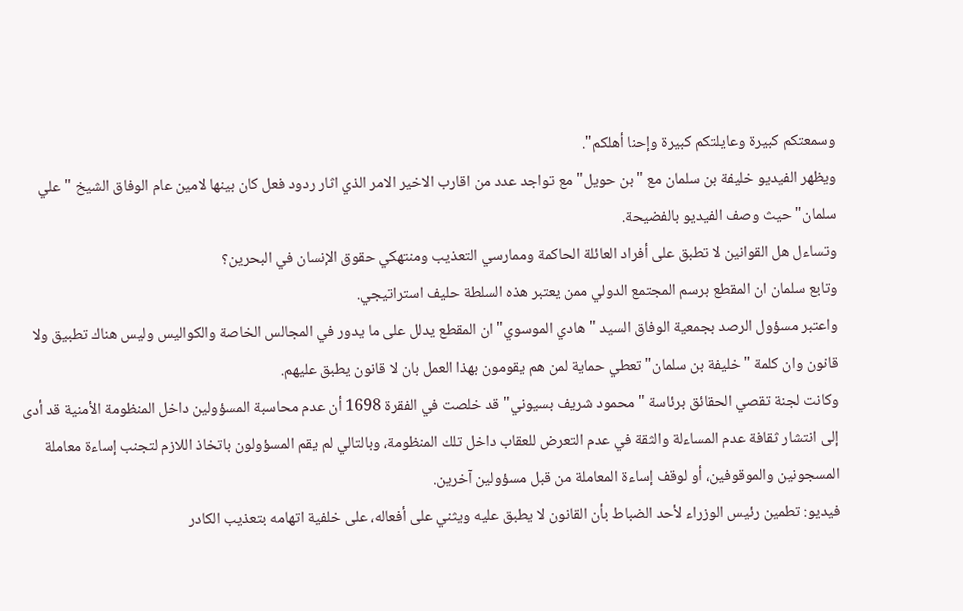وسمعتكم كبيرة وعايلتكم كبيرة وإحنا أهلكم".
ويظهر الفيديو خليفة بن سلمان مع "بن حويل" مع تواجد عدد من اقارب الاخير الامر الذي اثار ردود فعل كان بينها لامين عام الوفاق الشيخ "علي سلمان" حيث وصف الفيديو بالفضيحة.
وتساءل هل القوانين لا تطبق على أفراد العائلة الحاكمة وممارسي التعذيب ومنتهكي حقوق الإنسان في البحرين؟
وتابع سلمان ان المقطع برسم المجتمع الدولي ممن يعتبر هذه السلطة حليف استراتيجي.
واعتبر مسؤول الرصد بجمعية الوفاق السيد "هادي الموسوي" ان المقطع يدلل على ما يدور في المجالس الخاصة والكواليس وليس هناك تطبيق ولا قانون وان كلمة "خليفة بن سلمان" تعطي حماية لمن هم يقومون بهذا العمل بان لا قانون يطبق عليهم.
وكانت لجنة تقصي الحقائق برئاسة "محمود شريف بسيوني" قد خلصت في الفقرة 1698 أن عدم محاسبة المسؤولين داخل المنظومة الأمنية قد أدى إلى انتشار ثقافة عدم المساءلة والثقة في عدم التعرض للعقاب داخل تلك المنظومة، وبالتالي لم يقم المسؤولون باتخاذ اللازم لتجنب إساءة معاملة المسجونين والموقوفين، أو لوقف إساءة المعاملة من قبل مسؤولين آخرين.
فيديو: تطمين رئيس الوزراء لأحد الضباط بأن القانون لا يطبق عليه ويثني على أفعاله، على خلفية اتهامه بتعذيب الكادر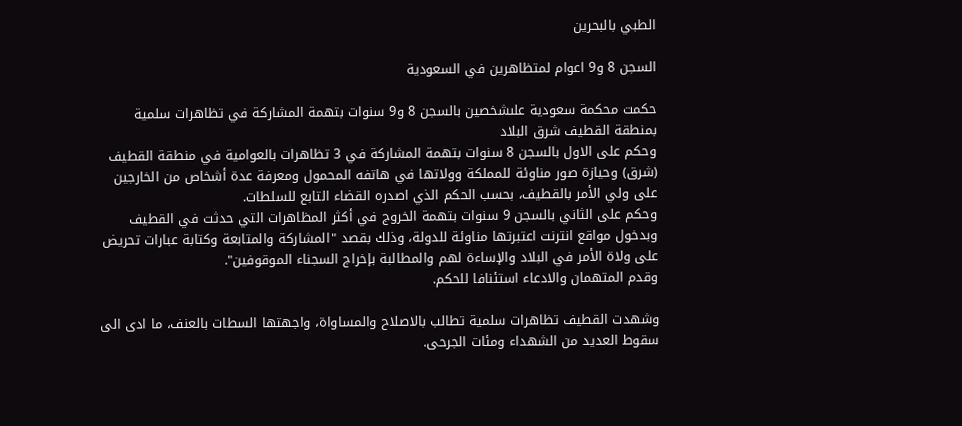الطبي بالبحرين

السجن 8 و9 اعوام لمتظاهرين في السعودية

حكمت محكمة سعودية علىشخصين بالسجن 8 و9 سنوات بتهمة المشاركة في تظاهرات سلمية بمنطقة القطيف شرق البلاد
وحكم على الاول بالسجن 8 سنوات بتهمة المشاركة في 3 تظاهرات بالعوامية في منطقة القطيف (شرق) وحيازة صور مناوئة للمملكة وولاتها في هاتفه المحمول ومعرفة عدة أشخاص من الخارجين على ولي الأمر بالقطيف، بحسب الحكم الذي اصدره القضاء التابع للسلطات.
وحكم على الثاني بالسجن 9 سنوات بتهمة الخروج في أكثر المظاهرات التي حدثت في القطيف وبدخول مواقع انترنت اعتبرتها مناوئة للدولة، وذلك بقصد "المشاركة والمتابعة وكتابة عبارات تحريض على ولاة الأمر في البلاد والإساءة لهم والمطالبة بإخراج السجناء الموقوفين".
وقدم المتهمان والادعاء استئنافا للحكم.

وشهدت القطيف تظاهرات سلمية تطالب بالاصلاح والمساواة، واجهتها السطات بالعنف، ما ادى الى سقوط العديد من الشهداء ومئات الجرحى.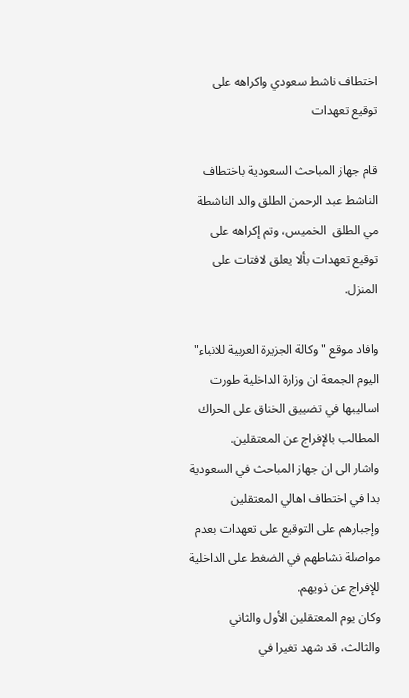اختطاف ناشط سعودي واكراهه على توقيع تعهدات

قام جهاز المباحث السعودية باختطاف الناشط عبد الرحمن الطلق والد الناشطة مي الطلق  الخميس، وتم إكراهه على توقيع تعهدات بألا يعلق لافتات على المنزل.

وافاد موقع "وكالة الجزيرة العربية للانباء" اليوم الجمعة ان وزارة الداخلية طورت اساليبها في تضييق الخناق على الحراك المطالب بالإفراج عن المعتقلين.
واشار الى ان جهاز المباحث في السعودية بدا في اختطاف اهالي المعتقلين وإجبارهم على التوقيع على تعهدات بعدم مواصلة نشاطهم في الضغط على الداخلية للإفراج عن ذويهم.
وكان يوم المعتقلين الأول والثاني والثالث، قد شهد تغيرا في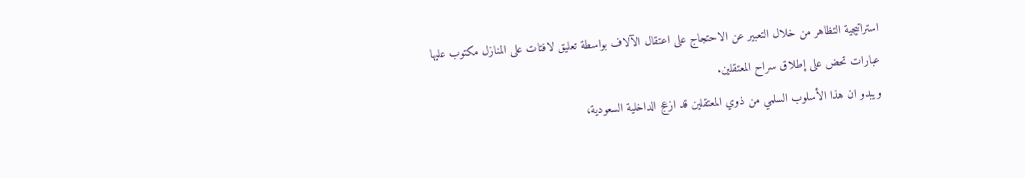استراتيجية التظاهر من خلال التعبير عن الاحتجاج على اعتقال الآلاف بواسطة تعليق لافتات على المنازل مكتوب عليها عبارات تحض على إطلاق سراح المعتقلين.
ويبدو ان هذا الأسلوب السلمي من ذوي المعتقلين قد ازعج الداخلية السعودية،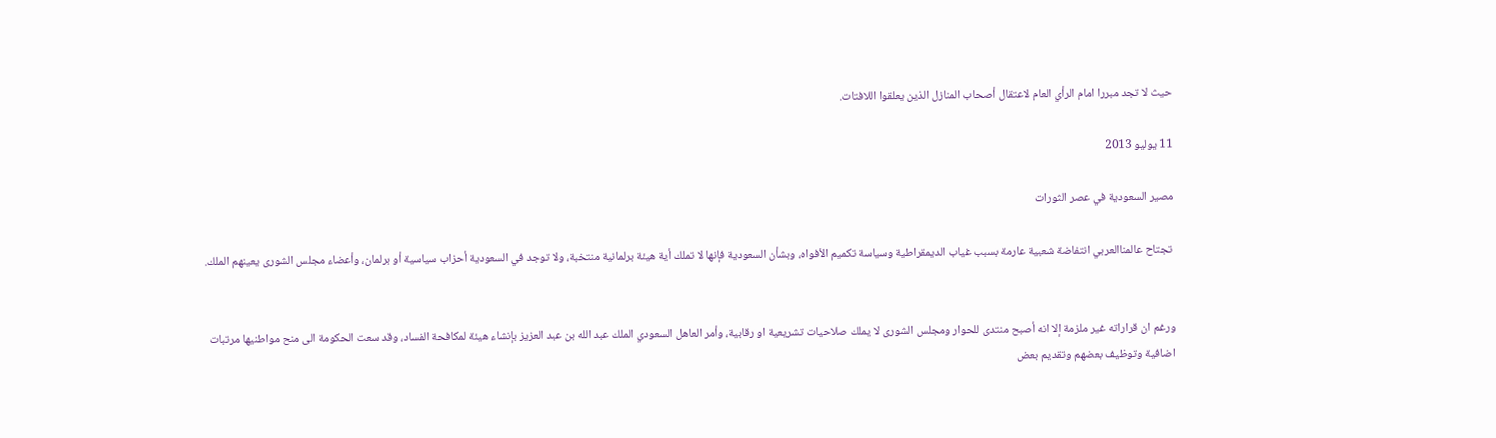حيث لا تجد مبررا امام الرأي العام لاعتقال أصحاب المنازل الذين يعلقوا اللافتات.

11 يوليو 2013

مصير السعودية في عصر الثورات

 تجتاح عالمناالعربي انتفاضة شعبية عارمة بسبب غياب الديمقراطية وسياسة تكميم الأفواه، وبشأن السعودية فإنها لا تملك أية هيئة برلمانية منتخبة، ولا توجد في السعودية أحزاب سياسية أو برلمان، وأعضاء مجلس الشورى يعينهم الملك.


ورغم ان قراراته غير ملزمة إلا انه أصبح منتدى للحوار ومجلس الشورى لا يملك صلاحيات تشريعية او رقابية، وأمر العاهل السعودي الملك عبد الله بن عبد العزيز بإنشاء هيئة لمكافحة الفساد، وقد سعت الحكومة الى منح مواطنيها مرتبات اضافية وتوظيف بعضهم وتقديم بعض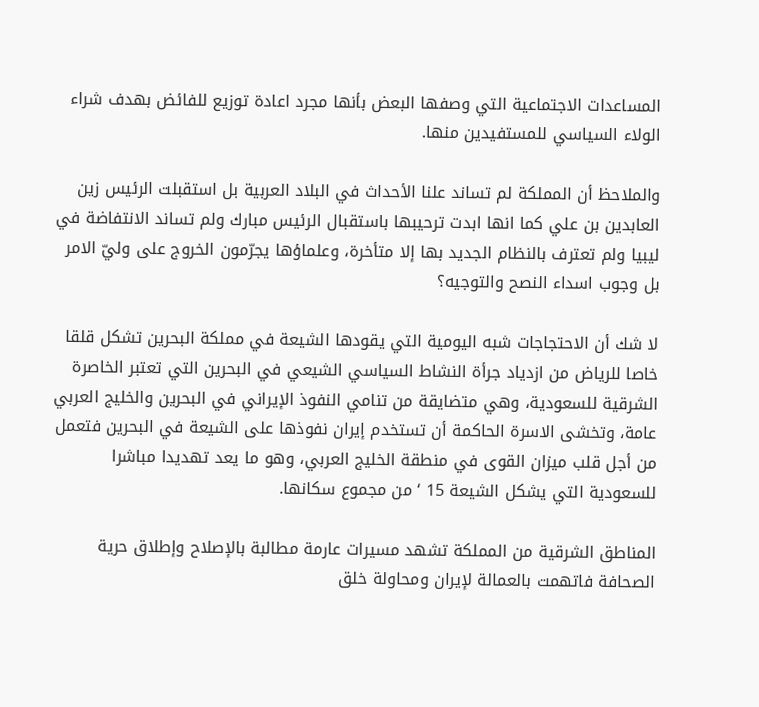المساعدات الاجتماعية التي وصفها البعض بأنها مجرد اعادة توزيع للفائض بهدف شراء الولاء السياسي للمستفيدين منها.

والملاحظ أن المملكة لم تساند علنا الأحداث في البلاد العربية بل استقبلت الرئيس زين العابدين بن علي كما انها ابدت ترحيبها باستقبال الرئيس مبارك ولم تساند الانتفاضة في ليبيا ولم تعترف بالنظام الجديد بها إلا متأخرة، وعلماؤها يجرّمون الخروج على وليّ الامر بل وجوب اسداء النصح والتوجيه؟

لا شك أن الاحتجاجات شبه اليومية التي يقودها الشيعة في مملكة البحرين تشكل قلقا خاصا للرياض من ازدياد جرأة النشاط السياسي الشيعي في البحرين التي تعتبر الخاصرة الشرقية للسعودية، وهي متضايقة من تنامي النفوذ الإيراني في البحرين والخليج العربي عامة، وتخشى الاسرة الحاكمة أن تستخدم إيران نفوذها على الشيعة في البحرين فتعمل من أجل قلب ميزان القوى في منطقة الخليج العربي، وهو ما يعد تهديدا مباشرا للسعودية التي يشكل الشيعة 15 ‘ من مجموع سكانها.

المناطق الشرقية من المملكة تشهد مسيرات عارمة مطالبة بالإصلاح وإطلاق حرية الصحافة فاتهمت بالعمالة لإيران ومحاولة خلق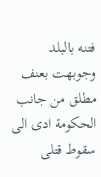فتنه بالبلد وجوبهت بعنف مطلق من جانب الحكومة ادى الى سقوط قتلى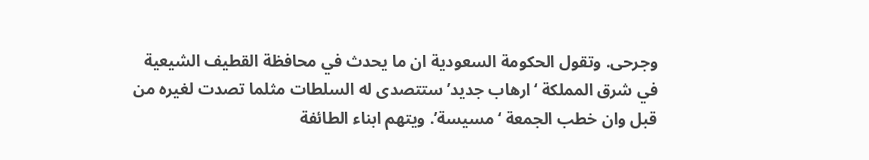وجرحى. وتقول الحكومة السعودية ان ما يحدث في محافظة القطيف الشيعية في شرق المملكة ‘ارهاب جديد’ ستتصدى له السلطات مثلما تصدت لغيره من قبل وان خطب الجمعة ‘مسيسة’. ويتهم ابناء الطائفة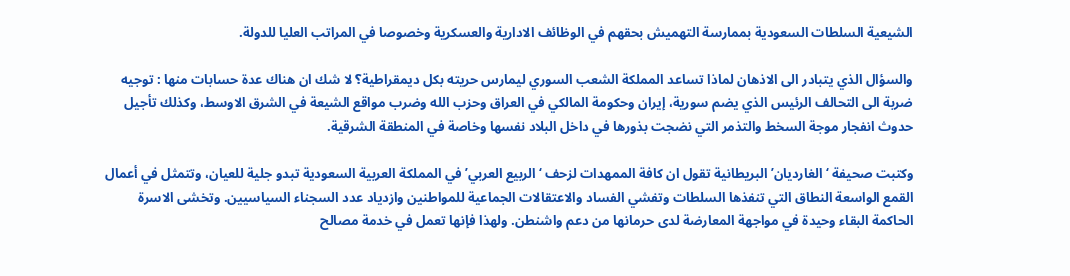الشيعية السلطات السعودية بممارسة التهميش بحقهم في الوظائف الادارية والعسكرية وخصوصا في المراتب العليا للدولة.

والسؤال الذي يتبادر الى الاذهان لماذا تساعد المملكة الشعب السوري ليمارس حريته بكل ديمقراطية؟ لا شك ان هناك عدة حسابات منها : توجيه ضربة الى التحالف الرئيس الذي يضم سورية، إيران وحكومة المالكي في العراق وحزب الله وضرب مواقع الشيعة في الشرق الاوسط، وكذلك تأجيل حدوث انفجار موجة السخط والتذمر التي نضجت بذورها في داخل البلاد نفسها وخاصة في المنطقة الشرقية.

وكتبت صحيفة ‘ الغارديان’ البريطانية تقول ان كافة الممهدات لزحف ‘الربيع العربي’ في المملكة العربية السعودية تبدو جلية للعيان، وتتمثل في أعمال القمع الواسعة النطاق التي تنفذها السلطات وتفشي الفساد والاعتقالات الجماعية للمواطنين وازدياد عدد السجناء السياسيين. وتخشى الاسرة الحاكمة البقاء وحيدة في مواجهة المعارضة لدى حرمانها من دعم واشنطن. ولهذا فإنها تعمل في خدمة مصالح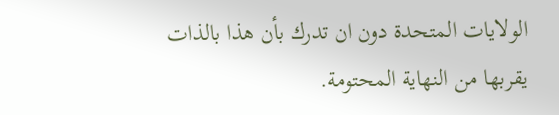الولايات المتحدة دون ان تدرك بأن هذا بالذات يقربها من النهاية المحتومة.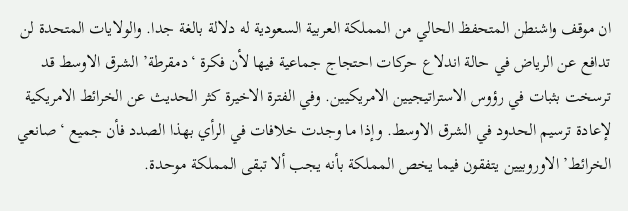ان موقف واشنطن المتحفظ الحالي من المملكة العربية السعودية له دلالة بالغة جدا. والولايات المتحدة لن تدافع عن الرياض في حالة اندلاع حركات احتجاج جماعية فيها لأن فكرة ‘دمقرطة’ الشرق الاوسط قد ترسخت بثبات في رؤوس الاستراتيجيين الامريكيين. وفي الفترة الاخيرة كثر الحديث عن الخرائط الامريكية لإعادة ترسيم الحدود في الشرق الاوسط. وإذا ما وجدت خلافات في الرأي بهذا الصدد فأن جميع ‘صانعي الخرائط’ الاوروبيين يتفقون فيما يخص المملكة بأنه يجب ألا تبقى المملكة موحدة.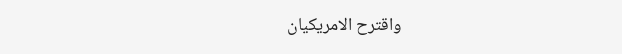واقترح الامريكيان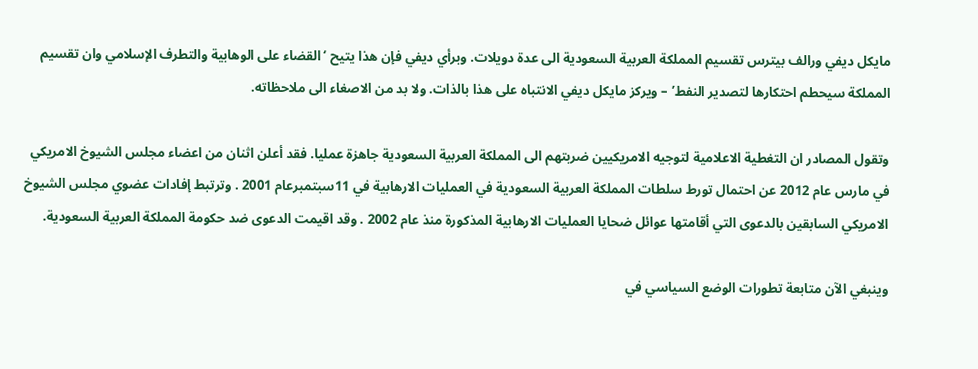مايكل ديفي ورالف بيترس تقسيم المملكة العربية السعودية الى عدة دويلات. وبرأي ديفي فإن هذا يتيح ‘القضاء على الوهابية والتطرف الإسلامي وان تقسيم المملكة سيحطم احتكارها لتصدير النفط’ – ويركز مايكل ديفي الانتباه على هذا بالذات. ولا بد من الاصغاء الى ملاحظاته.

وتقول المصادر ان التغطية الاعلامية لتوجيه الامريكيين ضربتهم الى المملكة العربية السعودية جاهزة عمليا. فقد أعلن اثنان من اعضاء مجلس الشيوخ الامريكي في مارس عام 2012 عن احتمال تورط سلطات المملكة العربية السعودية في العمليات الارهابية في 11سبتمبرعام 2001 . وترتبط إفادات عضوي مجلس الشيوخ الامريكي السابقين بالدعوى التي أقامتها عوائل ضحايا العمليات الارهابية المذكورة منذ عام 2002 . وقد اقيمت الدعوى ضد حكومة المملكة العربية السعودية.

وينبغي الآن متابعة تطورات الوضع السياسي في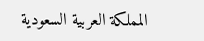المملكة العربية السعودية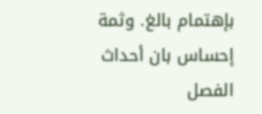بإهتمام بالغ. وثمة إحساس بان أحداث الفصل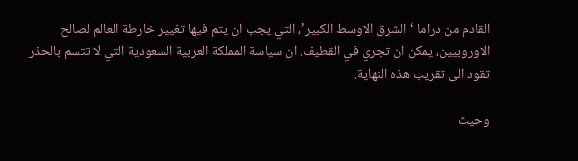القادم من دراما ‘ الشرق الاوسط الكبير’، التي يجب ان يتم فيها تغيير خارطة العالم لصالح الاوروبيين، يمكن ان تجري في القطيف. ان سياسة المملكة العربية السعودية التي لا تتسم بالحذر تقود الى تقريب هذه النهاية.

وحيث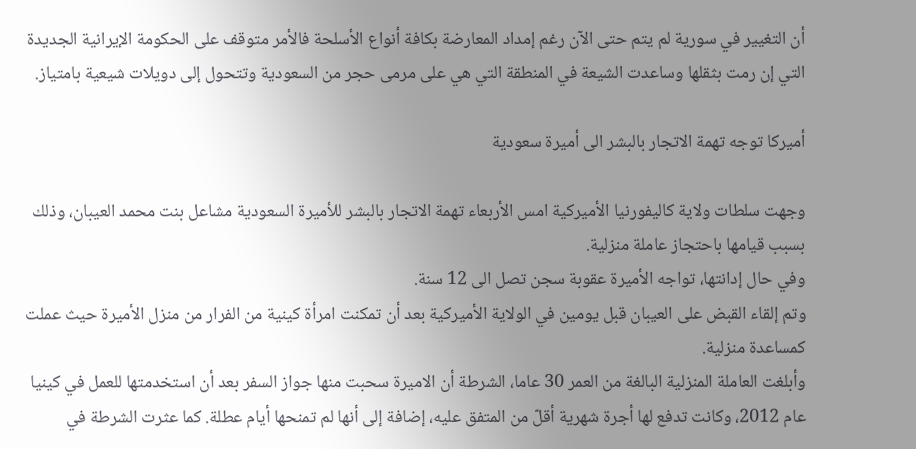أن التغيير في سورية لم يتم حتى الآن رغم إمداد المعارضة بكافة أنواع الأسلحة فالأمر متوقف على الحكومة الإيرانية الجديدة التي إن رمت بثقلها وساعدت الشيعة في المنطقة التي هي على مرمى حجر من السعودية وتتحول إلى دويلات شيعية بامتياز.

أميركا توجه تهمة الاتجار بالبشر الى أميرة سعودية

وجهت سلطات ولاية كاليفورنيا الأميركية امس الأربعاء تهمة الاتجار بالبشر للأميرة السعودية مشاعل بنت محمد العيبان، وذلك بسبب قيامها باحتجاز عاملة منزلية.
وفي حال إدانتها، تواجه الأميرة عقوبة سجن تصل الى 12 سنة.
وتم إلقاء القبض على العيبان قبل يومين في الولاية الأميركية بعد أن تمكنت امرأة كينية من الفرار من منزل الأميرة حيث عملت كمساعدة منزلية.
وأبلغت العاملة المنزلية البالغة من العمر 30 عاما، الشرطة أن الاميرة سحبت منها جواز السفر بعد أن استخدمتها للعمل في كينيا عام 2012، وكانت تدفع لها أجرة شهرية أقلّ من المتفق عليه، إضافة إلى أنها لم تمنحها أيام عطلة. كما عثرت الشرطة في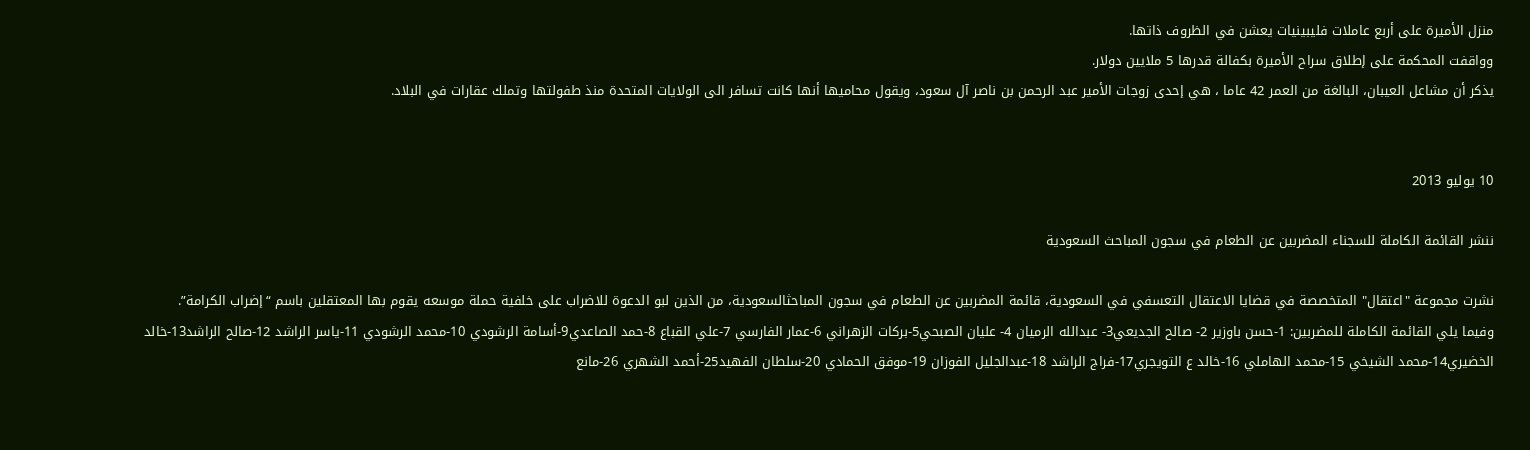منزل الأميرة على أربع عاملات فليبينيات يعشن في الظروف ذاتها.
وواقفت المحكمة على إطلاق سراح الأميرة بكفالة قدرها 5 ملايين دولار.
يذكر أن مشاعل العيبان، البالغة من العمر 42 عاما ، هي إحدى زوجات الأمير عبد الرحمن بن ناصر آل سعود، ويقول محاميها أنها كانت تسافر الى الولايات المتحدة منذ طفولتها وتملك عقارات في البلاد.


10 يوليو 2013

ننشر القائمة الكاملة للسجناء المضربين عن الطعام في سجون المباحث السعودية

نشرت مجموعة "اعتقال" المتخصصة في قضايا الاعتقال التعسفي في السعودية، قائمة المضربين عن الطعام في سجون المباحثالسعودية، من الذين لبو الدعوة للاضراب على خلفية حملة موسعه يقوم بها المعتقلين باسم “إضراب الكرامة”.
وفيما يلي القائمة الكاملة للمضربين: 1-حسن باوزير 2- صالح الجديعي3- عبدالله الرميان 4- عليان الصبحي5-بركات الزهراني 6-عمار الفارسي 7-علي القباع 8-حمد الصاعدي9-أسامة الرشودي 10-محمد الرشودي 11-ياسر الراشد 12-صالح الراشد13-خالد الخضيري14-محمد الشيخي 15-محمد الهاملي 16-خالد ع التويجري17-فراج الراشد 18-عبدالجليل الفوزان 19-موفق الحمادي 20-سلطان الفهيد25-أحمد الشهري 26-مانع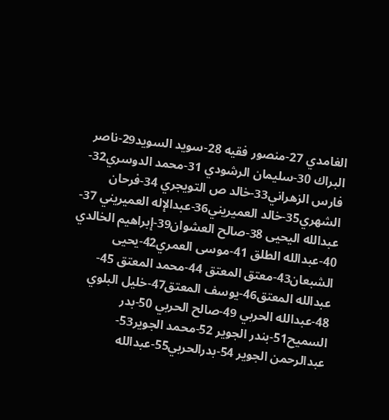الغامدي 27-منصور فقيه 28-سويد السويد29-ناصر البراك 30-سليمان الرشودي 31-محمد الدوسري32-فارس الزهراني33-خالد ص التويجري 34-فرحان الشهري35-خالد العميريني36-عبدالإله العميريني 37-عبدالله اليحيى 38-صالح العشوان39-إبراهيم الخالدي 40-عبدالله الطلق 41-موسى العمري42-يحيى الشبعان43-معتق المعتق 44-محمد المعتق 45-عبدالله المعتق46-يوسف المعتق47-خليل البلوي 48-عبدالله الحربي 49-صالح الحربي 50-بدر السميح51-بندر الجوير 52-محمد الجوير53-عبدالرحمن الجوير 54-بدرالحربي55-عبدالله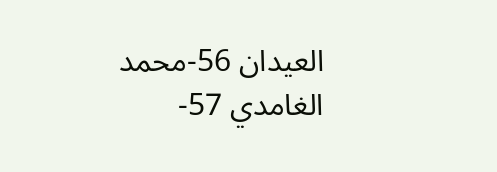العيدان 56-محمد الغامدي 57-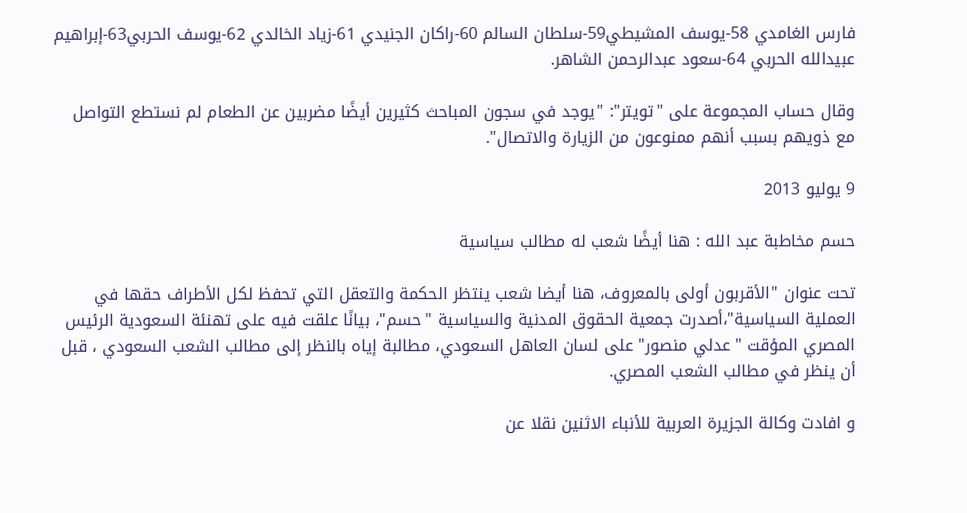فارس الغامدي 58-يوسف المشيطي59-سلطان السالم 60-راكان الجنيدي 61-زياد الخالدي 62-يوسف الحربي63-إبراهيم عبيدالله الحربي 64-سعود عبدالرحمن الشاهر.

وقال حساب المجموعة على "تويتر": "يوجد في سجون المباحث كثيرين أيضًا مضربين عن الطعام لم نستطع التواصل مع ذويهم بسبب أنهم ممنوعون من الزيارة والاتصال".

9 يوليو 2013

حسم مخاطبة عبد الله : هنا أيضًا شعب له مطالب سياسية

تحت عنوان "الأقربون أولى بالمعروف، هنا أيضا شعب ينتظر الحكمة والتعقل التي تحفظ لكل الأطراف حقها في العملية السياسية"،أصدرت جمعية الحقوق المدنية والسياسية "حسم"، بيانًا علقت فيه على تهنئة السعودية الرئيس المصري المؤقت "عدلي منصور" على لسان العاهل السعودي، مطالبة إياه بالنظر إلى مطالب الشعب السعودي ، قبل أن ينظر في مطالب الشعب المصري.

و افادت وكالة الجزيرة العربية للأنباء الاثنين نقلا عن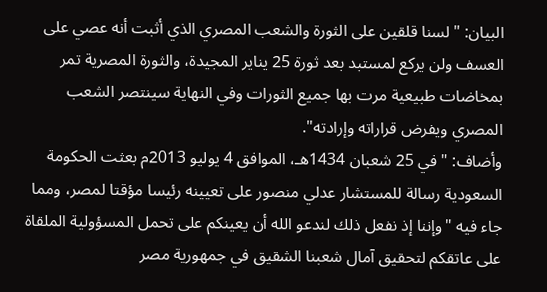البيان: "لسنا قلقين على الثورة والشعب المصري الذي أثبت أنه عصي على العسف ولن يركع لمستبد بعد ثورة 25 يناير المجيدة، والثورة المصرية تمر بمخاضات طبيعية مرت بها جميع الثورات وفي النهاية سينتصر الشعب المصري ويفرض قراراته وإرادته".
وأضاف: "في 25 شعبان 1434هـ، الموافق 4 يوليو 2013م بعثت الحكومة السعودية رسالة للمستشار عدلي منصور على تعيينه رئيسا مؤقتا لمصر، ومما جاء فيه "وإننا إذ نفعل ذلك لندعو الله أن يعينكم على تحمل المسؤولية الملقاة على عاتقكم لتحقيق آمال شعبنا الشقيق في جمهورية مصر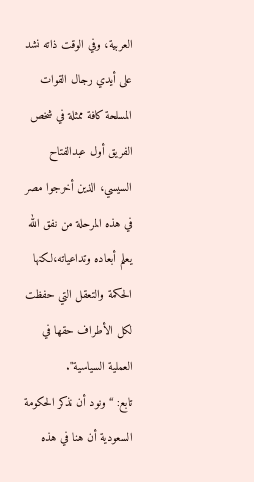العربية، وفي الوقت ذاته نشد على أيدي رجال القوات المسلحة كافة ممثلة في شخص الفريق أول عبدالفتاح السيسي، الذين أخرجوا مصر في هذه المرحلة من نفق الله يعلم أبعاده وتداعياته،لكنها الحكمة والتعقل التي حفظت لكل الأطراف حقها في العملية السياسية".
تابع: “ونود أن نذكر الحكومة السعودية أن هنا في هذه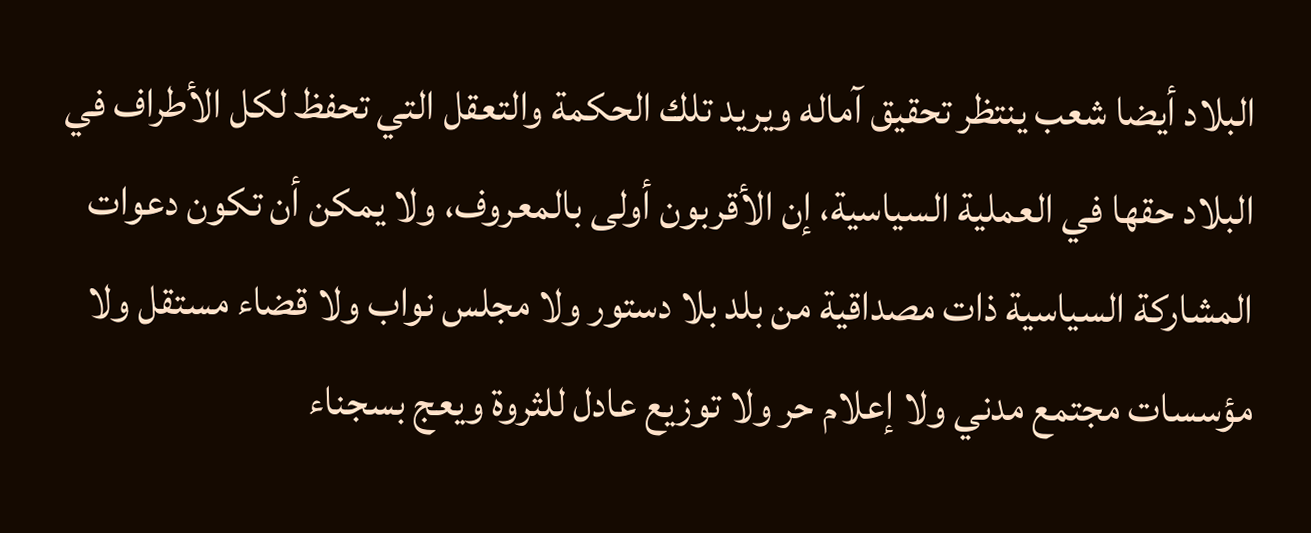البلاد أيضا شعب ينتظر تحقيق آماله ويريد تلك الحكمة والتعقل التي تحفظ لكل الأطراف في البلاد حقها في العملية السياسية، إن الأقربون أولى بالمعروف، ولا يمكن أن تكون دعوات المشاركة السياسية ذات مصداقية من بلد بلا دستور ولا مجلس نواب ولا قضاء مستقل ولا مؤسسات مجتمع مدني ولا إعلام حر ولا توزيع عادل للثروة ويعج بسجناء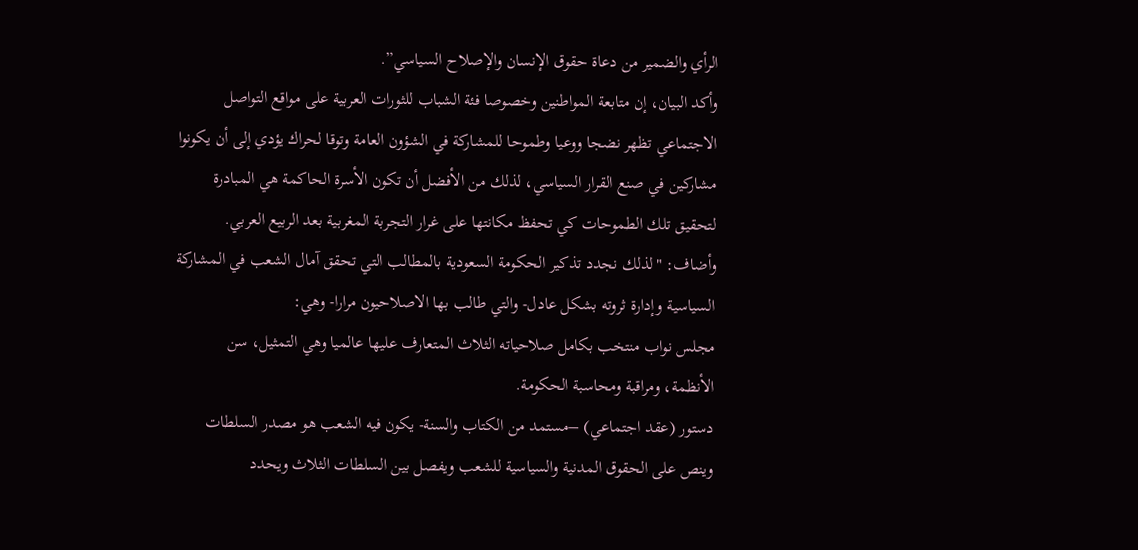الرأي والضمير من دعاة حقوق الإنسان والإصلاح السياسي”.
وأكد البيان، إن متابعة المواطنين وخصوصا فئة الشباب للثورات العربية على مواقع التواصل الاجتماعي تظهر نضجا ووعيا وطموحا للمشاركة في الشؤون العامة وتوقا لحراك يؤدي إلى أن يكونوا مشاركين في صنع القرار السياسي، لذلك من الأفضل أن تكون الأسرة الحاكمة هي المبادرة لتحقيق تلك الطموحات كي تحفظ مكانتها على غرار التجربة المغربية بعد الربيع العربي.
وأضاف: "لذلك نجدد تذكير الحكومة السعودية بالمطالب التي تحقق آمال الشعب في المشاركة السياسية وإدارة ثروته بشكل عادل- والتي طالب بها الاصلاحيون مرارا- وهي:
مجلس نواب منتخب بكامل صلاحياته الثلاث المتعارف عليها عالميا وهي التمثيل، سن الأنظمة، ومراقبة ومحاسبة الحكومة.
دستور (عقد اجتماعي) –مستمد من الكتاب والسنة- يكون فيه الشعب هو مصدر السلطات وينص على الحقوق المدنية والسياسية للشعب ويفصل بين السلطات الثلاث ويحدد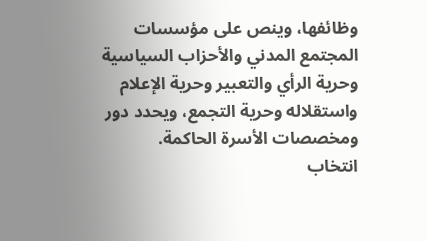وظائفها، وينص على مؤسسات المجتمع المدني والأحزاب السياسية وحرية الرأي والتعبير وحرية الإعلام واستقلاله وحرية التجمع، ويحدد دور ومخصصات الأسرة الحاكمة.
انتخاب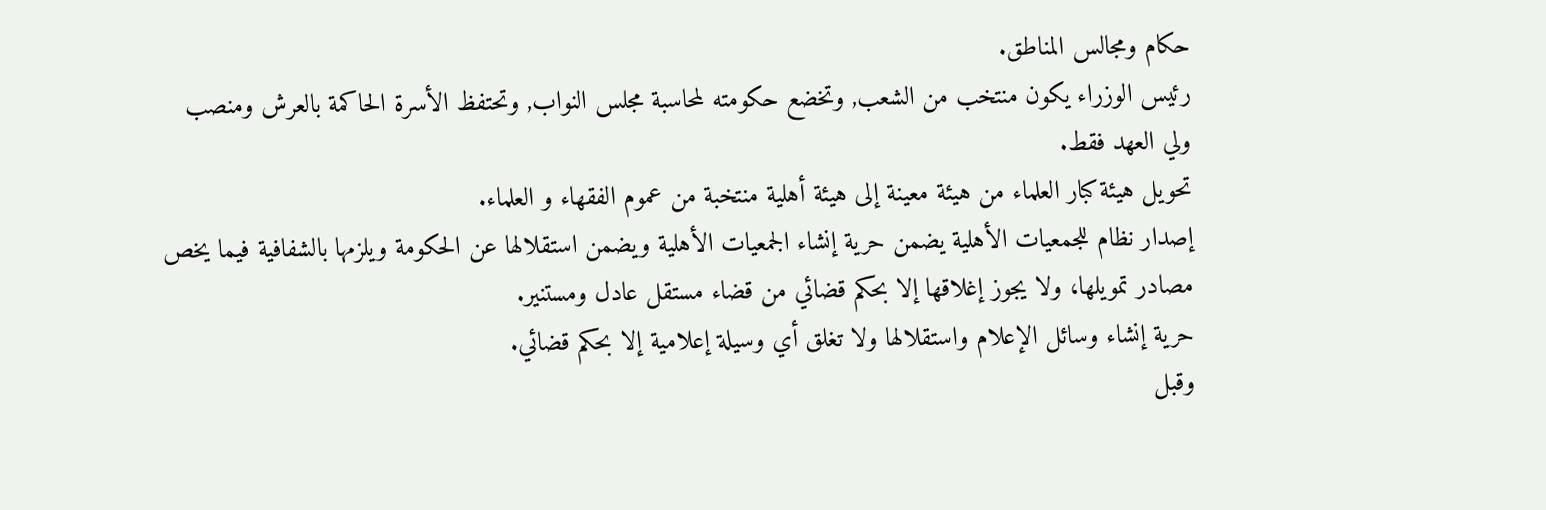حكام ومجالس المناطق.
رئيس الوزراء يكون منتخب من الشعب, وتخضع حكومته لمحاسبة مجلس النواب, وتحتفظ الأسرة الحاكمة بالعرش ومنصب ولي العهد فقط.
تحويل هيئة كبار العلماء من هيئة معينة إلى هيئة أهلية منتخبة من عموم الفقهاء و العلماء.
إصدار نظام للجمعيات الأهلية يضمن حرية إنشاء الجمعيات الأهلية ويضمن استقلالها عن الحكومة ويلزمها بالشفافية فيما يخص مصادر تمويلها، ولا يجوز إغلاقها إلا بحكم قضائي من قضاء مستقل عادل ومستنير.
حرية إنشاء وسائل الإعلام واستقلالها ولا تغلق أي وسيلة إعلامية إلا بحكم قضائي.
وقبل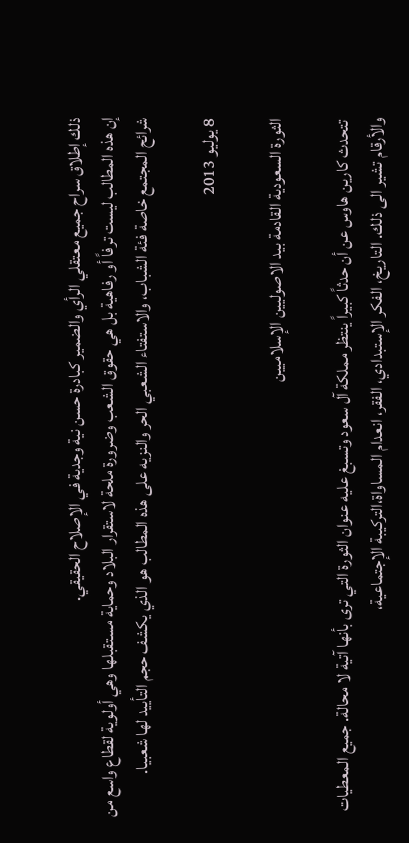ذلك إطلاق سراح جميع معتقلي الرأي والضمير كبادرة حسن نية وجدية في الإصلاح الحقيقي.
إن هذه المطالب ليست ترفاً أو رفاهية بل هي حقوق الشعب وضرورة ملحة لاستقرار البلاد وحماية مستقبلها وهي أولوية لقطاع واسع من شرائح المجتمع خاصة فئة الشباب، والاستفتاء الشعبي الحر والنزيه على هذه المطالب هو الذي يكشف حجم التأييد لها شعبيا.

8 يوليو 2013

الثورة السعودية القادمة بيد الاصوليين الإسلاميين

 تتحدث كارين هاوس عن أن حدثاً كبيراً ينتظر مملكة آل سعود وتسبغ عليه عنوان الثورة التي ترى بأنها آتية لا محالة. جميع المعطيات والأرقام تشير الى ذلك. التاريخ، الفكر الإستبدادي، الفقر، انعدام المساواة،التركيبة الإجتماعية،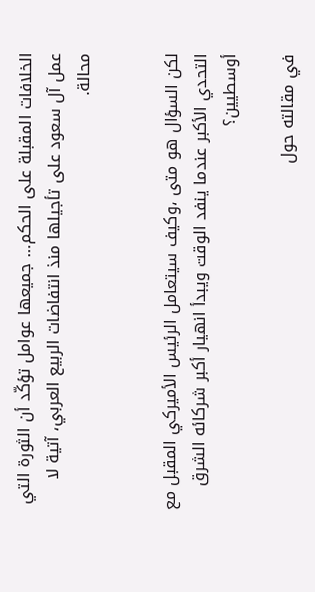الخلافات المقبلة على الحكم… جميعها عوامل تؤكّد أن الثورة التي عمل آل سعود على تأجيلها منذ انتفاضات الربيع العربي، آتية لا محالة.


لكن السؤال هو متى ،وكيف سيتعامل الرئيس الأميركي المقبل مع التحدي الأكبر عندما ينفد الوقت ويبدأ انهيار أكبر شركائه الشرق أوسطيين؟

في مقالته حول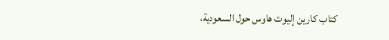كتاب كارين إليوت هاوس حول السعودية،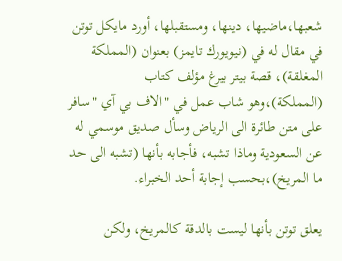شعبها،ماضيها، دينها، ومستقبلها، أورد مايكل توتن في مقال له في (نيويورك تايمز) بعنوان (المملكة المغلقة)، قصة بيتر بيرغ مؤلف كتاب (المملكة)،وهو شاب عمل في "الاف بي آي "سافر على متن طائرة الى الرياض وسأل صديق موسمي له عن السعودية وماذا تشبه، فأجابه بأنها (تشبه الى حد ما المريخ)،بحسب إجابة أحد الخبراء.

يعلق توتن بأنها ليست بالدقة كالمريخ، ولكن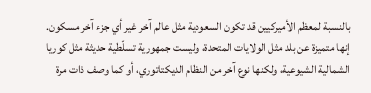بالنسبة لمعظم الأميركيين قد تكون السعودية مثل عالم آخر غير أي جزء آخر مسكون. إنها متميزة عن بلد مثل الولايات المتحدة، وليست جمهورية تسلّطية حديثة مثل كوريا الشمالية الشيوعية، ولكنها نوع آخر من النظام الديكتاتوري، أو كما وصف ذات مرة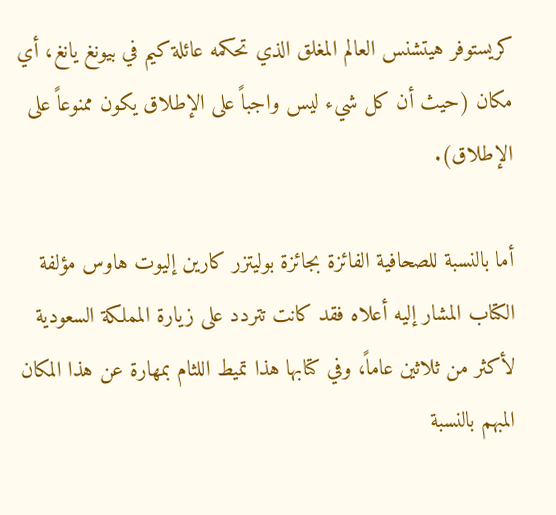كريستوفر هيتشنس العالم المغلق الذي تحكمه عائلة كيم في بيونغ يانغ، أي مكان (حيث أن كل شيء ليس واجباً على الإطلاق يكون ممنوعاً على الإطلاق).

أما بالنسبة للصحافية الفائزة بجائزة بوليتزر كارين إليوت هاوس مؤلفة الكتاب المشار إليه أعلاه فقد كانت تتردد على زيارة المملكة السعودية لأكثر من ثلاثين عاماً، وفي كتابها هذا تميط اللثام بمهارة عن هذا المكان المبهم بالنسبة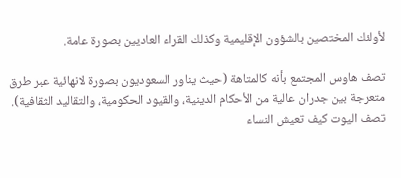لأولئك المختصين بالشؤون الإقليمية وكذلك القراء العاديين بصورة عامة.

تصف هاوس المجتمع بأنه كالمتاهة (حيث يناور السعوديون بصورة لانهائية عبر طرق متعرجة بين جدران عالية من الأحكام الدينية، والقيود الحكومية، والتقاليد الثقافية). تصف اليوت كيف تعيش النساء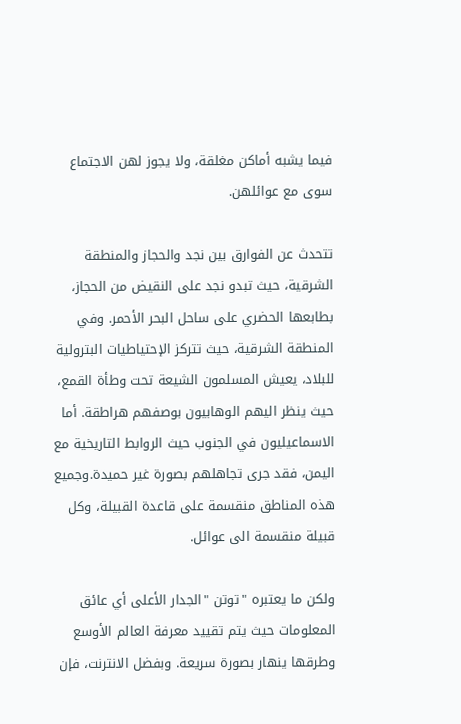فيما يشبه أماكن مغلقة، ولا يجوز لهن الاجتماع سوى مع عوائلهن.

تتحدث عن الفوارق بين نجد والحجاز والمنطقة الشرقية، حيث تبدو نجد على النقيض من الحجاز، بطابعها الحضري على ساحل البحر الأحمر. وفي المنطقة الشرقية، حيث تتركز الإحتياطيات البترولية للبلاد، يعيش المسلمون الشيعة تحت وطأة القمع، حيث ينظر اليهم الوهابيون بوصفهم هراطقة. أما الاسماعيليون في الجنوب حيث الروابط التاريخية مع اليمن، فقد جرى تجاهلهم بصورة غير حميدة.وجميع هذه المناطق منقسمة على قاعدة القبيلة، وكل قبيلة منقسمة الى عوائل.

ولكن ما يعتبره "توتن "الجدار الأعلى أي عائق المعلومات حيث يتم تقييد معرفة العالم الأوسع وطرقها ينهار بصورة سريعة. وبفضل الانترنت، فإن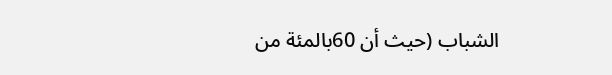الشباب (حيث أن 60بالمئة من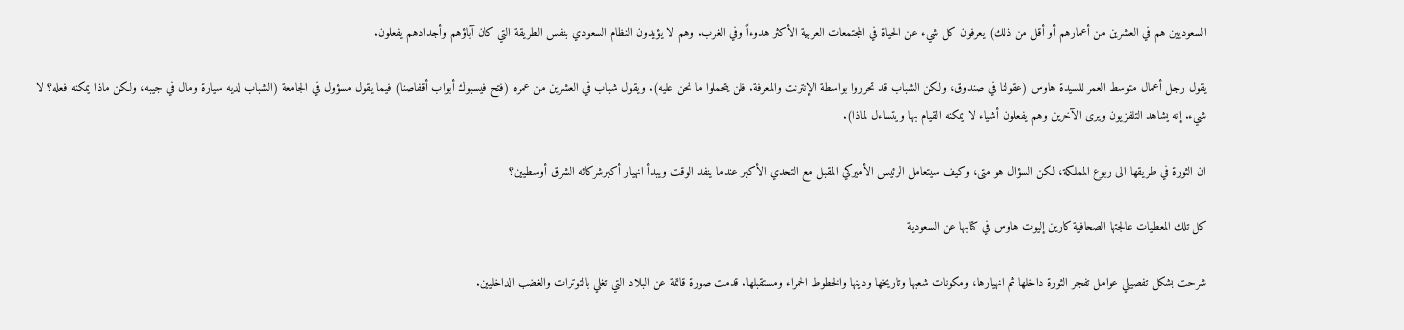السعوديين هم في العشرين من أعمارهم أو أقل من ذلك) يعرفون كل شيء عن الحياة في المجتمعات العربية الأكثر هدوءاً وفي الغرب. وهم لا يؤيدون النظام السعودي بنفس الطريقة التي كان آباؤهم وأجدادهم يفعلون.

يقول رجل أعمال متوسط العمر للسيدة هاوس (عقولنا في صندوق، ولكن الشباب قد تحرروا بواسطة الإنترنت والمعرفة. فلن يتحملوا ما نحن عليه). ويقول شباب في العشرين من عمره (فتح فيسبوك أبواب أقفاصنا) فيما يقول مسؤول في الجامعة (الشباب لديه سيارة ومال في جيبه، ولكن ماذا يمكنه فعله؟ لا شيء. إنه يشاهد التلفزيون ويرى الآخرين وهم يفعلون أشياء لا يمكنه القيام بها ويتساءل لماذا).

ان الثورة في طريقها الى ربوع المملكة، لكن السؤال هو متى، وكيف سيتعامل الرئيس الأميركي المقبل مع التحدي الأكبر عندما ينفد الوقت ويبدأ انهيار أكبرشركائه الشرق أوسطيين؟

كل تلك المعطيات عالجتها الصحافية كارين إليوت هاوس في كتابها عن السعودية

شرحت بشكل تفصيلي عوامل تفجر الثورة داخلها ثم انهيارها، ومكونات شعبها وتاريخها ودينها والخطوط الحمراء ومستقبلها. قدمت صورة قاتمة عن البلاد التي تغلي بالتوترات والغضب الداخليين.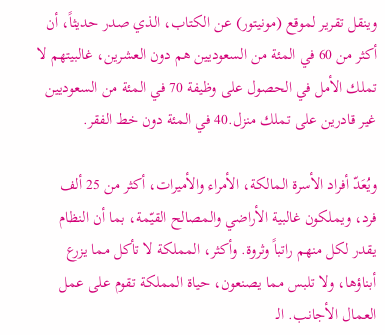وينقل تقرير لموقع (مونيتور) عن الكتاب، الذي صدر حديثاً، أن أكثر من 60 في المئة من السعوديين هم دون العشرين، غالبيتهم لا تملك الأمل في الحصول على وظيفة 70 في المئة من السعوديين غير قادرين على تملك منزل.40 في المئة دون خط الفقر.

ويُعَدّ أفراد الأسرة المالكة، الأمراء والأميرات، أكثر من 25 ألف فرد، ويملكون غالبية الأراضي والمصالح القيّمة، بما أن النظام يقدر لكل منهم راتباً وثروة. وأكثر، المملكة لا تأكل مما يزرع أبناؤها، ولا تلبس مما يصنعون، حياة المملكة تقوم على عمل العمال الأجانب. الـ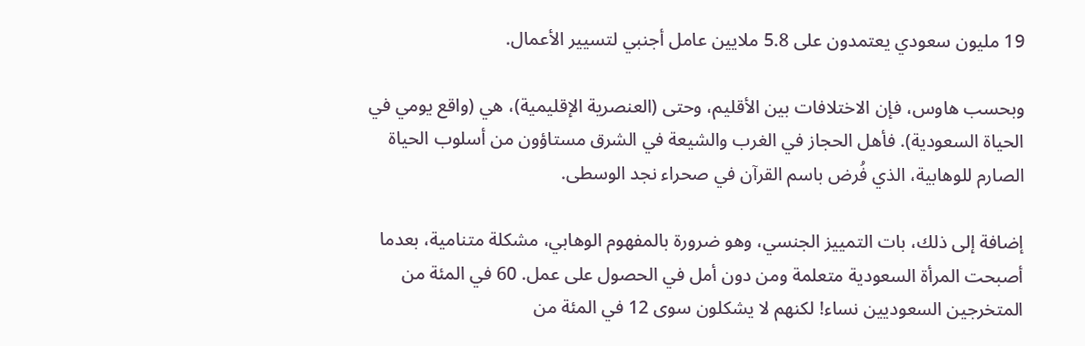19 مليون سعودي يعتمدون على 5.8 ملايين عامل أجنبي لتسيير الأعمال.

وبحسب هاوس، فإن الاختلافات بين الأقليم، وحتى (العنصرية الإقليمية)، هي (واقع يومي في الحياة السعودية). فأهل الحجاز في الغرب والشيعة في الشرق مستاؤون من أسلوب الحياة الصارم للوهابية، الذي فُرض باسم القرآن في صحراء نجد الوسطى.

إضافة إلى ذلك، بات التمييز الجنسي، وهو ضرورة بالمفهوم الوهابي، مشكلة متنامية، بعدما أصبحت المرأة السعودية متعلمة ومن دون أمل في الحصول على عمل. 60 في المئة من المتخرجين السعوديين نساء! لكنهم لا يشكلون سوى 12 في المئة من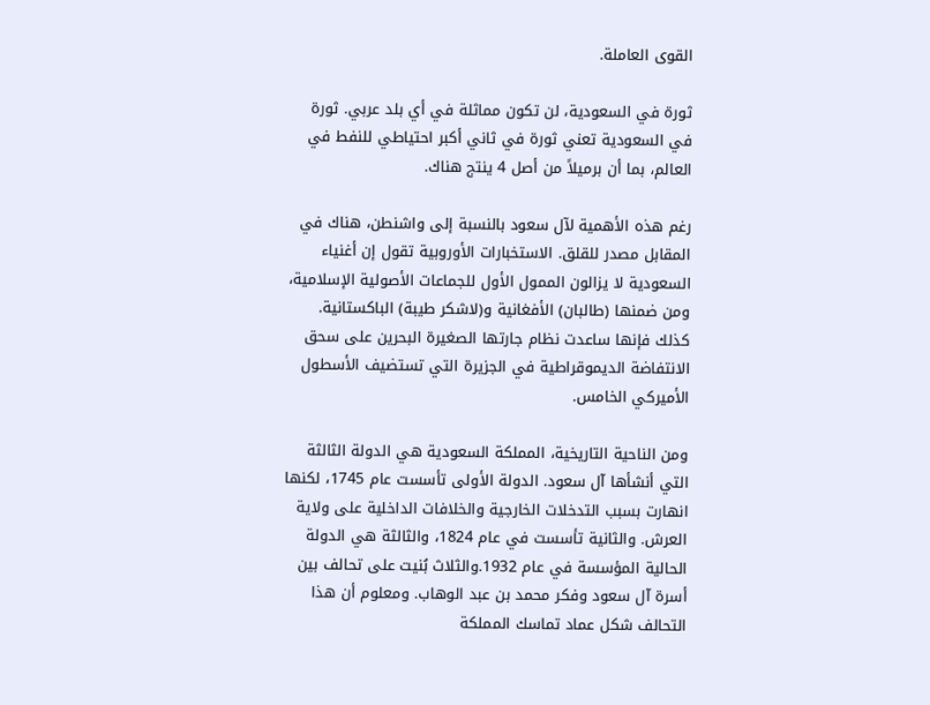القوى العاملة.

ثورة في السعودية، لن تكون مماثلة في أي بلد عربي. ثورة في السعودية تعني ثورة في ثاني أكبر احتياطي للنفط في العالم، بما أن برميلاً من أصل 4 ينتج هناك.

رغم هذه الأهمية لآل سعود بالنسبة إلى واشنطن، هناك في المقابل مصدر للقلق. الاستخبارات الأوروبية تقول إن أغنياء السعودية لا يزالون الممول الأول للجماعات الأصولية الإسلامية، ومن ضمنها (طالبان) الأفغانية و(لاشكر طيبة) الباكستانية. كذلك فإنها ساعدت نظام جارتها الصغيرة البحرين على سحق الانتفاضة الديموقراطية في الجزيرة التي تستضيف الأسطول الأميركي الخامس.

ومن الناحية التاريخية، المملكة السعودية هي الدولة الثالثة التي أنشأها آل سعود. الدولة الأولى تأسست عام 1745، لكنها انهارت بسبب التدخلات الخارجية والخلافات الداخلية على ولاية العرش. والثانية تأسست في عام 1824، والثالثة هي الدولة الحالية المؤسسة في عام 1932.والثلاث بُنيت على تحالف بين أسرة آل سعود وفكر محمد بن عبد الوهاب. ومعلوم أن هذا التحالف شكل عماد تماسك المملكة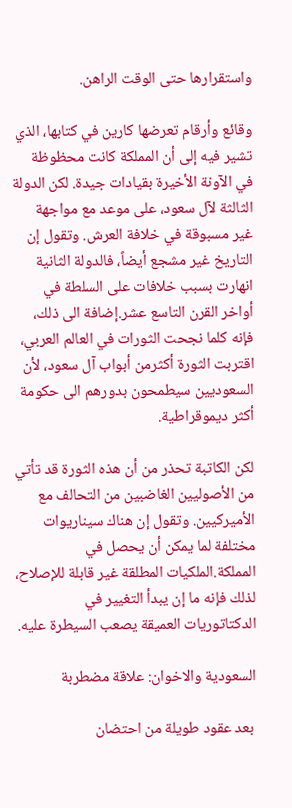واستقرارها حتى الوقت الراهن.

وقائع وأرقام تعرضها كارين في كتابها، الذي تشير فيه إلى أن المملكة كانت محظوظة في الآونة الأخيرة بقيادات جيدة. لكن الدولة الثالثة لآل سعود، على موعد مع مواجهة غير مسبوقة في خلافة العرش. وتقول إن التاريخ غير مشجع أيضاً، فالدولة الثانية انهارت بسبب خلافات على السلطة في أواخر القرن التاسع عشر.إضافة الى ذلك، فإنه كلما نجحت الثورات في العالم العربي، اقتربت الثورة أكثرمن أبواب آل سعود، لأن السعوديين سيطمحون بدورهم الى حكومة أكثر ديموقراطية.

لكن الكاتبة تحذر من أن هذه الثورة قد تأتي من الأصوليين الغاضبين من التحالف مع الأميركيين. وتقول إن هناك سيناريوات مختلفة لما يمكن أن يحصل في المملكة.الملكيات المطلقة غير قابلة للإصلاح، لذلك فإنه ما إن يبدأ التغيير في الدكتاتوريات العميقة يصعب السيطرة عليه.

السعودية والاخوان: علاقة مضطربة

 بعد عقود طويلة من احتضان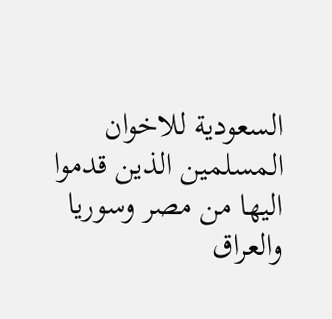السعودية للاخوان المسلمين الذين قدموا اليها من مصر وسوريا والعراق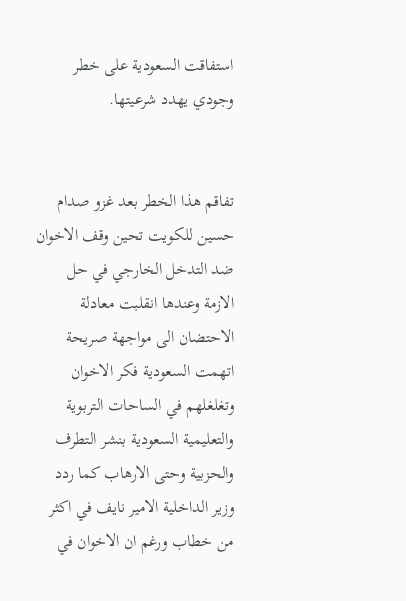استفاقت السعودية على خطر وجودي يهدد شرعيتها.


تفاقم هذا الخطر بعد غزو صدام حسين للكويت تحين وقف الاخوان ضد التدخل الخارجي في حل الازمة وعندها انقلبت معادلة الاحتضان الى مواجهة صريحة اتهمت السعودية فكر الاخوان وتغلغلهم في الساحات التربوية والتعليمية السعودية بنشر التطرف والحزبية وحتى الارهاب كما ردد وزير الداخلية الامير نايف في اكثر من خطاب ورغم ان الاخوان في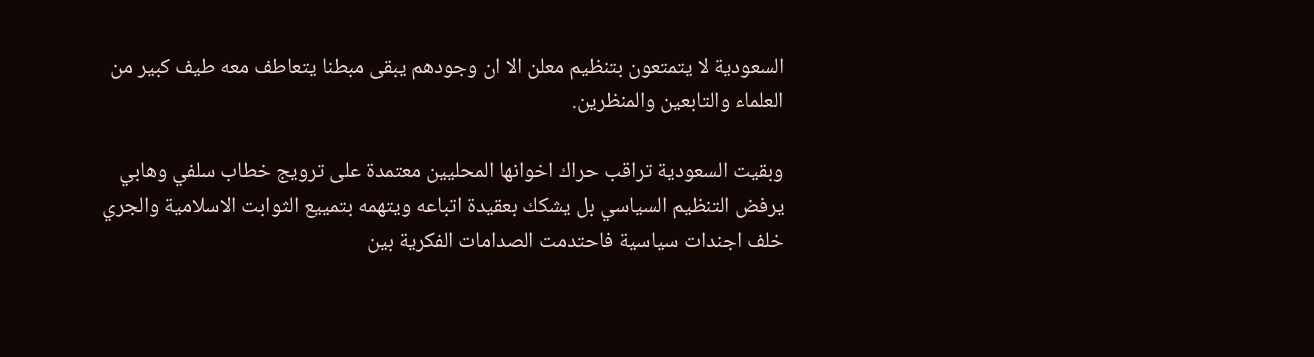السعودية لا يتمتعون بتنظيم معلن الا ان وجودهم يبقى مبطنا يتعاطف معه طيف كبير من العلماء والتابعين والمنظرين.

وبقيت السعودية تراقب حراك اخوانها المحليين معتمدة على ترويج خطاب سلفي وهابي يرفض التنظيم السياسي بل يشكك بعقيدة اتباعه ويتهمه بتمييع الثوابت الاسلامية والجري خلف اجندات سياسية فاحتدمت الصدامات الفكرية بين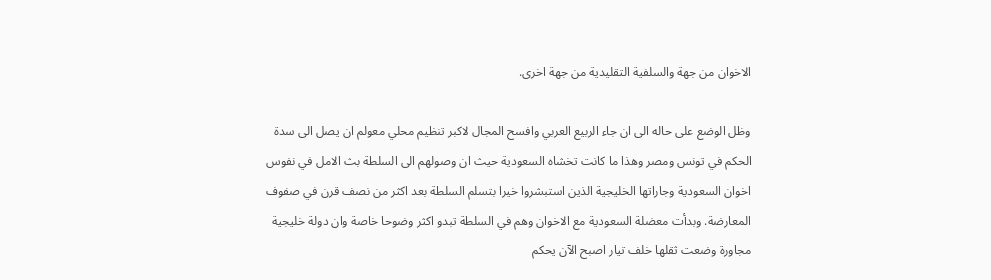الاخوان من جهة والسلفية التقليدية من جهة اخرى.

وظل الوضع على حاله الى ان جاء الربيع العربي وافسح المجال لاكبر تنظيم محلي معولم ان يصل الى سدة الحكم في تونس ومصر وهذا ما كانت تخشاه السعودية حيث ان وصولهم الى السلطة بث الامل في نفوس اخوان السعودية وجاراتها الخليجية الذين استبشروا خيرا بتسلم السلطة بعد اكثر من نصف قرن في صفوف المعارضة. وبدأت معضلة السعودية مع الاخوان وهم في السلطة تبدو اكثر وضوحا خاصة وان دولة خليجية مجاورة وضعت ثقلها خلف تيار اصبح الآن يحكم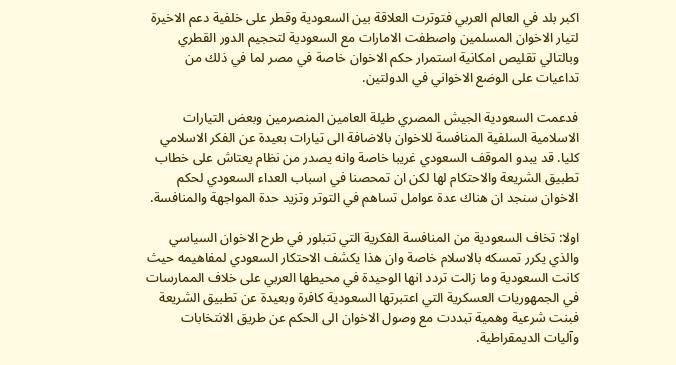اكبر بلد في العالم العربي فتوترت العلاقة بين السعودية وقطر على خلفية دعم الاخيرة لتيار الاخوان المسلمين واصطفت الامارات مع السعودية لتحجيم الدور القطري وبالتالي تقليص امكانية استمرار حكم الاخوان خاصة في مصر لما في ذلك من تداعيات على الوضع الاخواني في الدولتين.

فدعمت السعودية الجيش المصري طيلة العامين المنصرمين وبعض التيارات الاسلامية السلفية المنافسة للاخوان بالاضافة الى تيارات بعيدة عن الفكر الاسلامي كليا. قد يبدو الموقف السعودي غريبا خاصة وانه يصدر من نظام يعتاش على خطاب تطبيق الشريعة والاحتكام لها لكن ان تمحصنا في اسباب العداء السعودي لحكم الاخوان سنجد ان هناك عدة عوامل تساهم في التوتر وتزيد حدة المواجهة والمنافسة.

اولا: تخاف السعودية من المنافسة الفكرية التي تتبلور في طرح الاخوان السياسي والذي يكرر تمسكه بالاسلام خاصة وان هذا يكشف الاحتكار السعودي لمفاهيمه حيث كانت السعودية وما زالت تردد انها الوحيدة في محيطها العربي على خلاف الممارسات في الجمهوريات العسكرية التي اعتبرتها السعودية كافرة وبعيدة عن تطبيق الشريعة فبنت شرعية وهمية تبددت مع وصول الاخوان الى الحكم عن طريق الانتخابات وآليات الديمقراطية.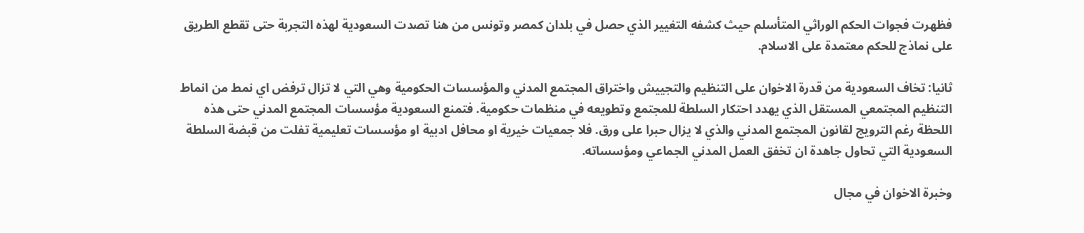فظهرت فجوات الحكم الوراثي المتأسلم حيث كشفه التغيير الذي حصل في بلدان كمصر وتونس من هنا تصدت السعودية لهذه التجربة حتى تقطع الطريق على نماذج للحكم معتمدة على الاسلام.

ثانيا: تخاف السعودية من قدرة الاخوان على التنظيم والتجييش واختراق المجتمع المدني والمؤسسات الحكومية وهي التي لا تزال ترفض اي نمط من انماط التنظيم المجتمعي المستقل الذي يهدد احتكار السلطة للمجتمع وتطويعه في منظمات حكومية. فتمنع السعودية مؤسسات المجتمع المدني حتى هذه اللحظة رغم الترويج لقانون المجتمع المدني والذي لا يزال حبرا على ورق. فلا جمعيات خيرية او محافل ادبية او مؤسسات تعليمية تفلت من قبضة السلطة السعودية التي تحاول جاهدة ان تخفق العمل المدني الجماعي ومؤسساته.

وخبرة الاخوان في مجال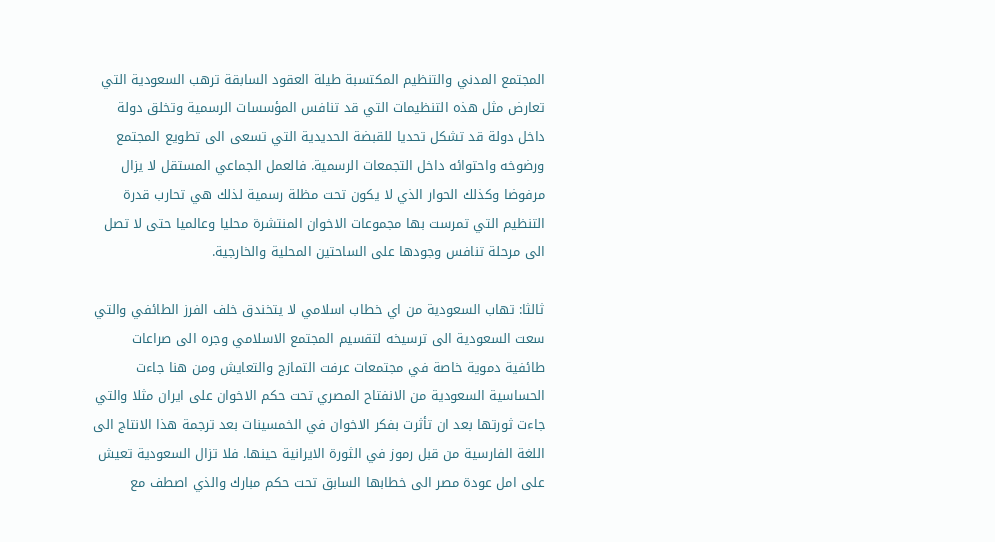المجتمع المدني والتنظيم المكتسبة طيلة العقود السابقة ترهب السعودية التي تعارض مثل هذه التنظيمات التي قد تنافس المؤسسات الرسمية وتخلق دولة داخل دولة قد تشكل تحديا للقبضة الحديدية التي تسعى الى تطويع المجتمع ورضوخه واحتوائه داخل التجمعات الرسمية. فالعمل الجماعي المستقل لا يزال مرفوضا وكذلك الحوار الذي لا يكون تحت مظلة رسمية لذلك هي تحارب قدرة التنظيم التي تمرست بها مجموعات الاخوان المنتشرة محليا وعالميا حتى لا تصل الى مرحلة تنافس وجودها على الساحتين المحلية والخارجية.

ثالثا: تهاب السعودية من اي خطاب اسلامي لا يتخندق خلف الفرز الطائفي والتي سعت السعودية الى ترسيخه لتقسيم المجتمع الاسلامي وجره الى صراعات طائفية دموية خاصة في مجتمعات عرفت التمازج والتعايش ومن هنا جاءت الحساسية السعودية من الانفتاح المصري تحت حكم الاخوان على ايران مثلا والتي جاءت ثورتها بعد ان تأثرت بفكر الاخوان في الخمسينات بعد ترجمة هذا الانتاج الى اللغة الفارسية من قبل رموز في الثورة الايرانية حينها. فلا تزال السعودية تعيش على امل عودة مصر الى خطابها السابق تحت حكم مبارك والذي اصطف مع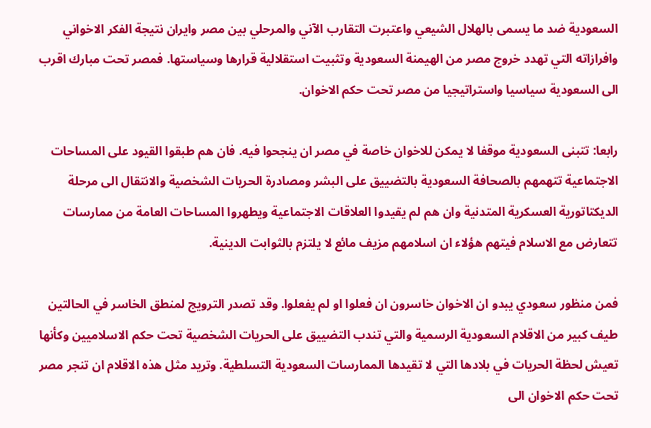السعودية ضد ما يسمى بالهلال الشيعي واعتبرت التقارب الآني والمرحلي بين مصر وايران نتيجة الفكر الاخواني وافرازاته التي تهدد خروج مصر من الهيمنة السعودية وتثبيت استقلالية قرارها وسياستها. فمصر تحت مبارك اقرب الى السعودية سياسيا واستراتيجيا من مصر تحت حكم الاخوان.

رابعا: تتبنى السعودية موقفا لا يمكن للاخوان خاصة في مصر ان ينجحوا فيه. فان هم طبقوا القيود على المساحات الاجتماعية تتهمهم بالصحافة السعودية بالتضييق على البشر ومصادرة الحريات الشخصية والانتقال الى مرحلة الديكتاتورية العسكرية المتدنية وان هم لم يقيدوا العلاقات الاجتماعية ويطهروا المساحات العامة من ممارسات تتعارض مع الاسلام فيتهم هؤلاء ان اسلامهم مزيف مائع لا يلتزم بالثوابت الدينية.

فمن منظور سعودي يبدو ان الاخوان خاسرون ان فعلوا او لم يفعلوا. وقد تصدر الترويج لمنطق الخاسر في الحالتين طيف كبير من الاقلام السعودية الرسمية والتي تندب التضييق على الحريات الشخصية تحت حكم الاسلاميين وكأنها تعيش لحظة الحريات في بلادها التي لا تقيدها الممارسات السعودية التسلطية. وتريد مثل هذه الاقلام ان تنجر مصر تحت حكم الاخوان الى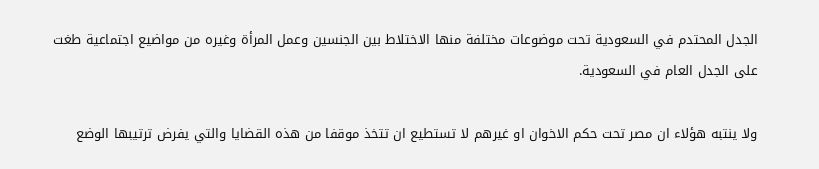الجدل المحتدم في السعودية تحت موضوعات مختلفة منها الاختلاط بين الجنسين وعمل المرأة وغيره من مواضيع اجتماعية طغت على الجدل العام في السعودية.

ولا ينتبه هؤلاء ان مصر تحت حكم الاخوان او غيرهم لا تستطيع ان تتخذ موقفا من هذه القضايا والتي يفرض ترتيبها الوضع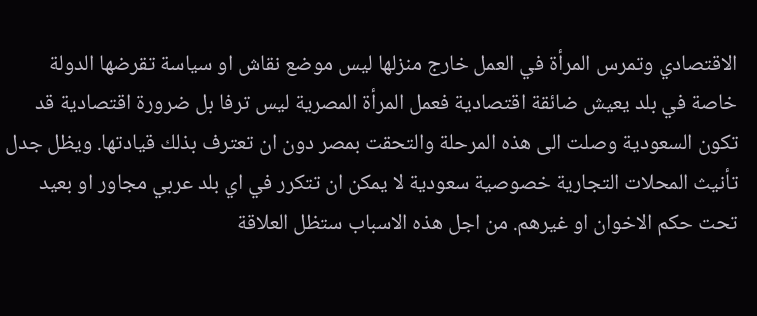الاقتصادي وتمرس المرأة في العمل خارج منزلها ليس موضع نقاش او سياسة تقرضها الدولة خاصة في بلد يعيش ضائقة اقتصادية فعمل المرأة المصرية ليس ترفا بل ضرورة اقتصادية قد تكون السعودية وصلت الى هذه المرحلة والتحقت بمصر دون ان تعترف بذلك قيادتها. ويظل جدل تأنيث المحلات التجارية خصوصية سعودية لا يمكن ان تتكرر في اي بلد عربي مجاور او بعيد تحت حكم الاخوان او غيرهم. من اجل هذه الاسباب ستظل العلاقة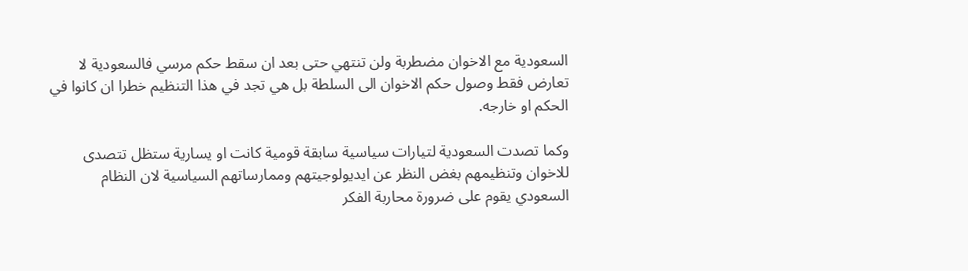السعودية مع الاخوان مضطربة ولن تنتهي حتى بعد ان سقط حكم مرسي فالسعودية لا تعارض فقط وصول حكم الاخوان الى السلطة بل هي تجد في هذا التنظيم خطرا ان كانوا في الحكم او خارجه.

وكما تصدت السعودية لتيارات سياسية سابقة قومية كانت او يسارية ستظل تتصدى للاخوان وتنظيمهم بغض النظر عن ايديولوجيتهم وممارساتهم السياسية لان النظام السعودي يقوم على ضرورة محاربة الفكر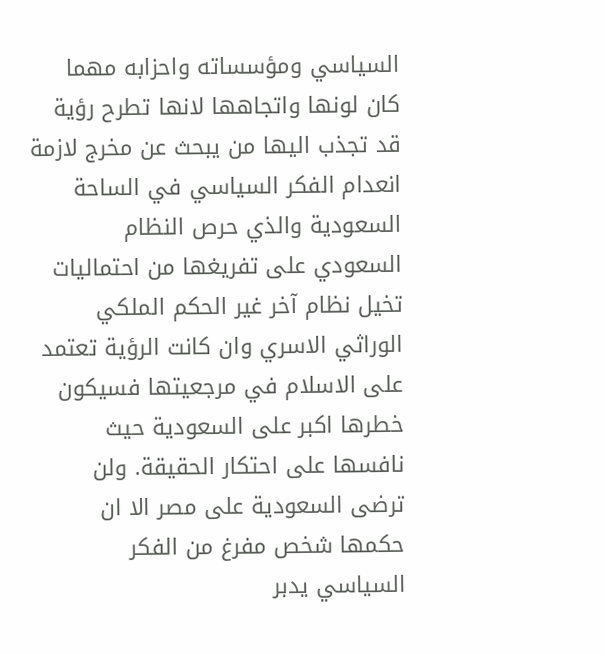السياسي ومؤسساته واحزابه مهما كان لونها واتجاهها لانها تطرح رؤية قد تجذب اليها من يبحث عن مخرج لازمة انعدام الفكر السياسي في الساحة السعودية والذي حرص النظام السعودي على تفريغها من احتماليات تخيل نظام آخر غير الحكم الملكي الوراثي الاسري وان كانت الرؤية تعتمد على الاسلام في مرجعيتها فسيكون خطرها اكبر على السعودية حيث نافسها على احتكار الحقيقة. ولن ترضى السعودية على مصر الا ان حكمها شخص مفرغ من الفكر السياسي يدبر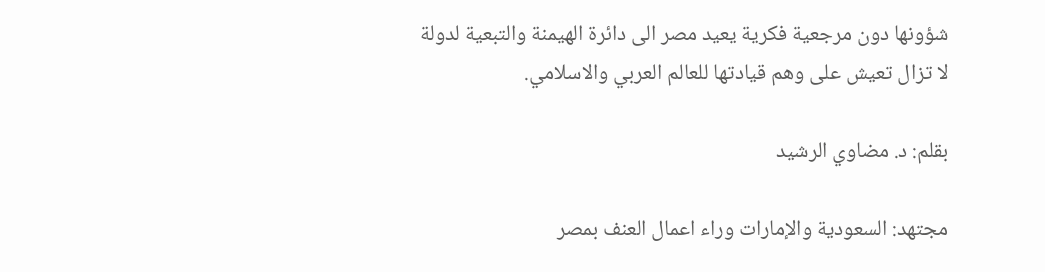شؤونها دون مرجعية فكرية يعيد مصر الى دائرة الهيمنة والتبعية لدولة لا تزال تعيش على وهم قيادتها للعالم العربي والاسلامي.

بقلم: د. مضاوي الرشيد

مجتهد: السعودية والإمارات وراء اعمال العنف بمصر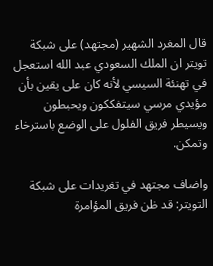قال المغرد الشهير (مجتهد) على شبكة تويتر ان الملك السعودي عبد الله استعجل في تهنئة السيسي لأنه كان على يقين بأن مؤيدي مرسي سيتفككون ويحبطون ويسيطر فريق الفلول على الوضع باسترخاء وتمكن.

واضاف مجتهد في تغريدات على شبكة التويتر: قد ظن فريق المؤامرة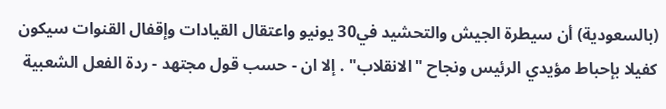(بالسعودية) أن سيطرة الجيش والتحشيد في30 يونيو واعتقال القيادات وإقفال القنوات سيكون كفيلا بإحباط مؤيدي الرئيس ونجاح "الانقلاب" . إلا ان - حسب قول مجتهد - ردة الفعل الشعبية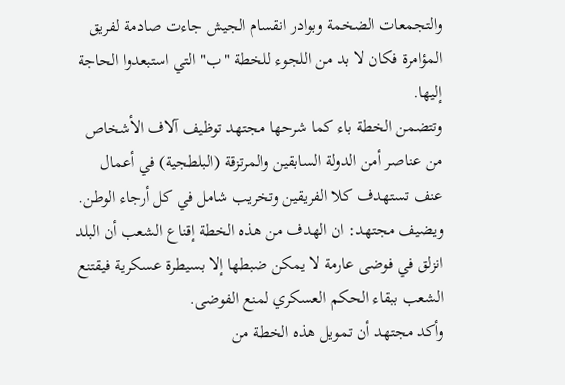والتجمعات الضخمة وبوادر انقسام الجيش جاءت صادمة لفريق المؤامرة فكان لا بد من اللجوء للخطة "ب" التي استبعدوا الحاجة إليها.
وتتضمن الخطة باء كما شرحها مجتهد توظيف آلاف الأشخاص من عناصر أمن الدولة السابقين والمرتزقة (البلطجية) في أعمال عنف تستهدف كلا الفريقين وتخريب شامل في كل أرجاء الوطن.
ويضيف مجتهد: ان الهدف من هذه الخطة إقناع الشعب أن البلد انزلق في فوضى عارمة لا يمكن ضبطها إلا بسيطرة عسكرية فيقتنع الشعب ببقاء الحكم العسكري لمنع الفوضى.
وأكد مجتهد أن تمويل هذه الخطة من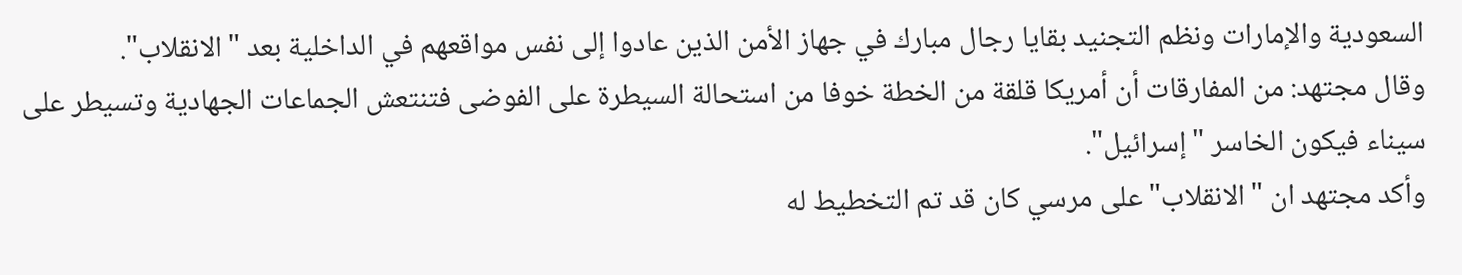السعودية والإمارات ونظم التجنيد بقايا رجال مبارك في جهاز الأمن الذين عادوا إلى نفس مواقعهم في الداخلية بعد "الانقلاب".
وقال مجتهد: من المفارقات أن أمريكا قلقة من الخطة خوفا من استحالة السيطرة على الفوضى فتنتعش الجماعات الجهادية وتسيطر على سيناء فيكون الخاسر "إسرائيل".
وأكد مجتهد ان "الانقلاب" على مرسي كان قد تم التخطيط له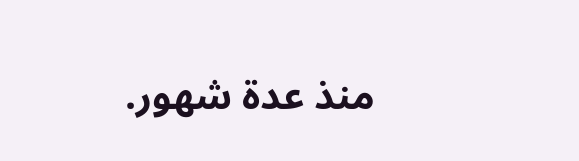منذ عدة شهور.